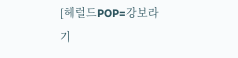[헤럴드POP=강보라 기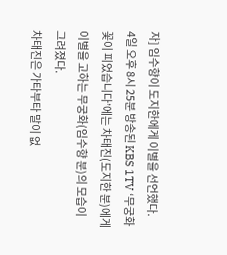자] 임수향이 도지한에게 이별을 선언했다.
4일 오후 8시 25분 방송된 KBS 1TV ‘무궁화 꽃이 피었습니다’에는 차태진(도지한 분)에게 이별을 고하는 무궁화(임수향 분)의 모습이 그려졌다.
차태진은 가타부타 말이 없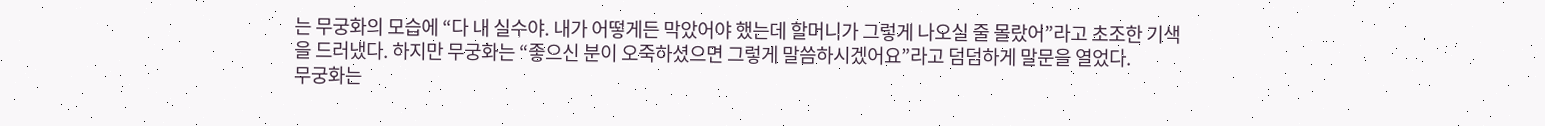는 무궁화의 모습에 “다 내 실수야. 내가 어떻게든 막았어야 했는데 할머니가 그렇게 나오실 줄 몰랐어”라고 초조한 기색을 드러냈다. 하지만 무궁화는 “좋으신 분이 오죽하셨으면 그렇게 말씀하시겠어요”라고 덤덤하게 말문을 열었다.
무궁화는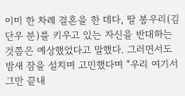이미 한 차례 결혼을 한 데다, 딸 봉우리(김단우 분)를 키우고 있는 자신을 반대하는 것쯤은 예상했었다고 말했다. 그러면서도 밤새 잠을 설치며 고민했다며 “우리 여기서 그만 끝내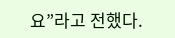요”라고 전했다.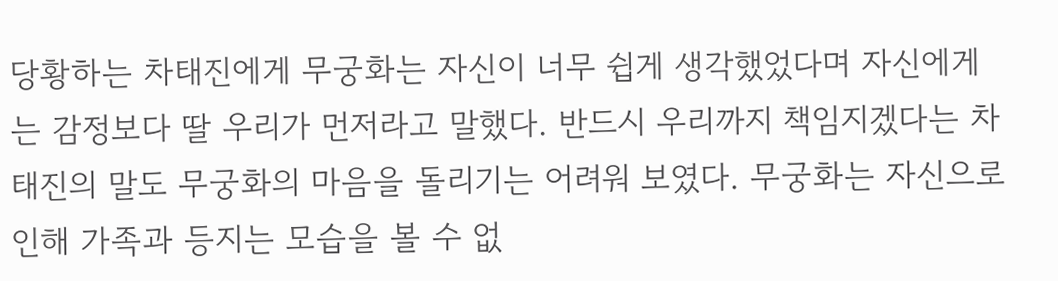당황하는 차태진에게 무궁화는 자신이 너무 쉽게 생각했었다며 자신에게는 감정보다 딸 우리가 먼저라고 말했다. 반드시 우리까지 책임지겠다는 차태진의 말도 무궁화의 마음을 돌리기는 어려워 보였다. 무궁화는 자신으로 인해 가족과 등지는 모습을 볼 수 없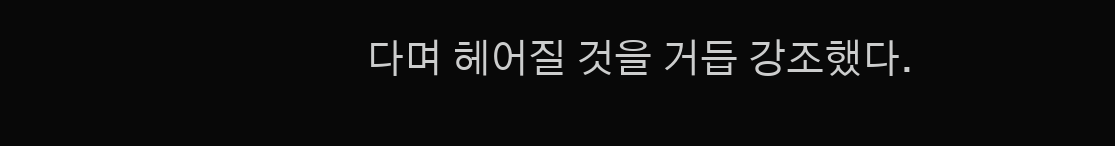다며 헤어질 것을 거듭 강조했다.